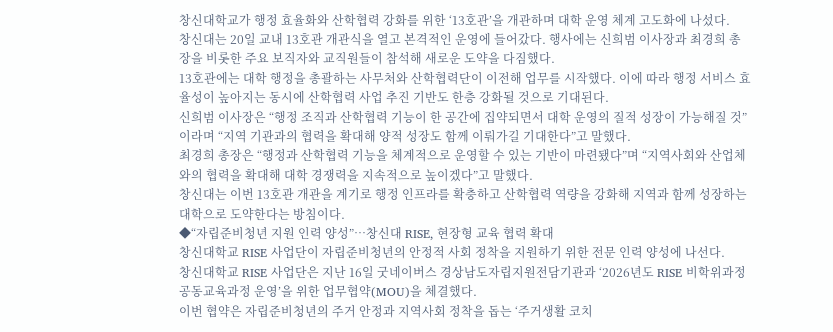창신대학교가 행정 효율화와 산학협력 강화를 위한 ‘13호관’을 개관하며 대학 운영 체계 고도화에 나섰다.
창신대는 20일 교내 13호관 개관식을 열고 본격적인 운영에 들어갔다. 행사에는 신희범 이사장과 최경희 총장을 비롯한 주요 보직자와 교직원들이 참석해 새로운 도약을 다짐했다.
13호관에는 대학 행정을 총괄하는 사무처와 산학협력단이 이전해 업무를 시작했다. 이에 따라 행정 서비스 효율성이 높아지는 동시에 산학협력 사업 추진 기반도 한층 강화될 것으로 기대된다.
신희범 이사장은 “행정 조직과 산학협력 기능이 한 공간에 집약되면서 대학 운영의 질적 성장이 가능해질 것”이라며 “지역 기관과의 협력을 확대해 양적 성장도 함께 이뤄가길 기대한다”고 말했다.
최경희 총장은 “행정과 산학협력 기능을 체계적으로 운영할 수 있는 기반이 마련됐다”며 “지역사회와 산업체와의 협력을 확대해 대학 경쟁력을 지속적으로 높이겠다”고 말했다.
창신대는 이번 13호관 개관을 계기로 행정 인프라를 확충하고 산학협력 역량을 강화해 지역과 함께 성장하는 대학으로 도약한다는 방침이다.
◆“자립준비청년 지원 인력 양성”…창신대 RISE, 현장형 교육 협력 확대
창신대학교 RISE 사업단이 자립준비청년의 안정적 사회 정착을 지원하기 위한 전문 인력 양성에 나선다.
창신대학교 RISE 사업단은 지난 16일 굿네이버스 경상남도자립지원전담기관과 ‘2026년도 RISE 비학위과정 공동교육과정 운영’을 위한 업무협약(MOU)을 체결했다.
이번 협약은 자립준비청년의 주거 안정과 지역사회 정착을 돕는 ‘주거생활 코치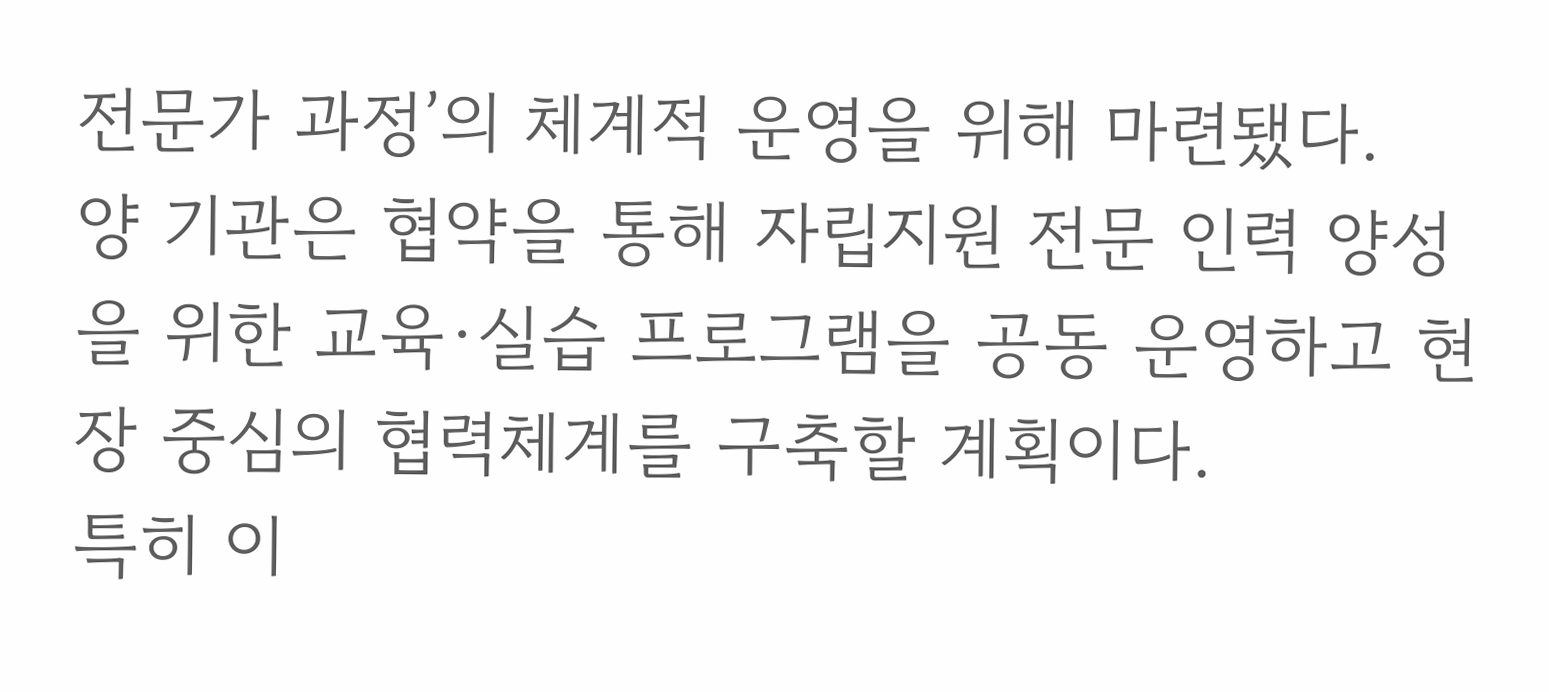전문가 과정’의 체계적 운영을 위해 마련됐다.
양 기관은 협약을 통해 자립지원 전문 인력 양성을 위한 교육·실습 프로그램을 공동 운영하고 현장 중심의 협력체계를 구축할 계획이다.
특히 이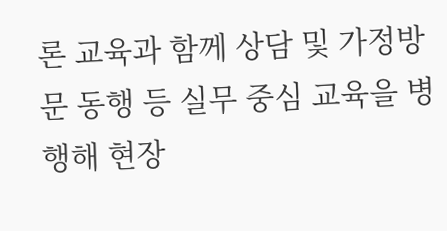론 교육과 함께 상담 및 가정방문 동행 등 실무 중심 교육을 병행해 현장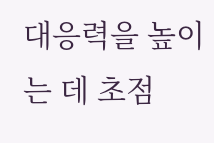대응력을 높이는 데 초점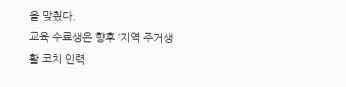을 맞췄다.
교육 수료생은 향후 ‘지역 주거생활 코치 인력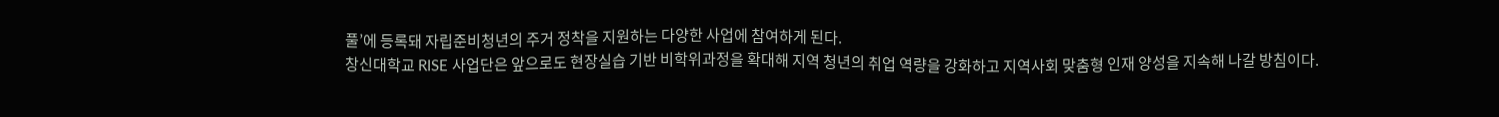풀’에 등록돼 자립준비청년의 주거 정착을 지원하는 다양한 사업에 참여하게 된다.
창신대학교 RISE 사업단은 앞으로도 현장실습 기반 비학위과정을 확대해 지역 청년의 취업 역량을 강화하고 지역사회 맞춤형 인재 양성을 지속해 나갈 방침이다.